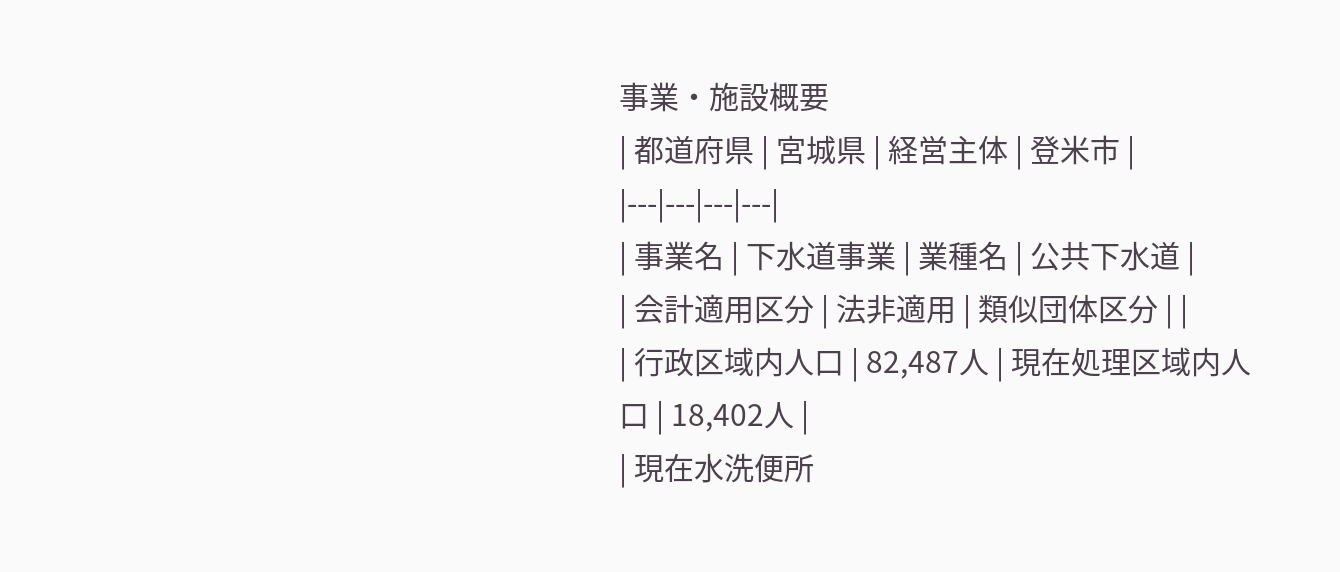事業・施設概要
| 都道府県 | 宮城県 | 経営主体 | 登米市 |
|---|---|---|---|
| 事業名 | 下水道事業 | 業種名 | 公共下水道 |
| 会計適用区分 | 法非適用 | 類似団体区分 | |
| 行政区域内人口 | 82,487人 | 現在処理区域内人口 | 18,402人 |
| 現在水洗便所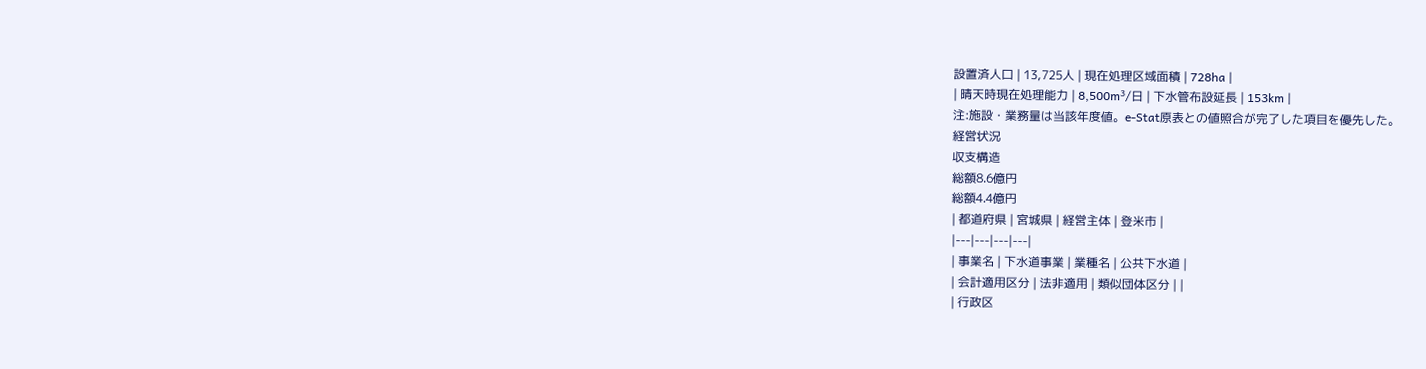設置済人口 | 13,725人 | 現在処理区域面積 | 728ha |
| 晴天時現在処理能力 | 8,500m³/日 | 下水管布設延長 | 153km |
注:施設・業務量は当該年度値。e-Stat原表との値照合が完了した項目を優先した。
経営状況
収支構造
総額8.6億円
総額4.4億円
| 都道府県 | 宮城県 | 経営主体 | 登米市 |
|---|---|---|---|
| 事業名 | 下水道事業 | 業種名 | 公共下水道 |
| 会計適用区分 | 法非適用 | 類似団体区分 | |
| 行政区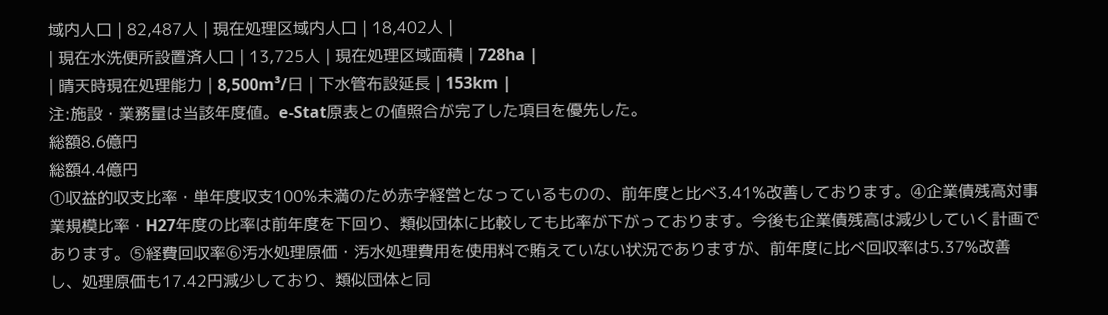域内人口 | 82,487人 | 現在処理区域内人口 | 18,402人 |
| 現在水洗便所設置済人口 | 13,725人 | 現在処理区域面積 | 728ha |
| 晴天時現在処理能力 | 8,500m³/日 | 下水管布設延長 | 153km |
注:施設・業務量は当該年度値。e-Stat原表との値照合が完了した項目を優先した。
総額8.6億円
総額4.4億円
①収益的収支比率・単年度収支100%未満のため赤字経営となっているものの、前年度と比べ3.41%改善しております。④企業債残高対事業規模比率・H27年度の比率は前年度を下回り、類似団体に比較しても比率が下がっております。今後も企業債残高は減少していく計画であります。⑤経費回収率⑥汚水処理原価・汚水処理費用を使用料で賄えていない状況でありますが、前年度に比べ回収率は5.37%改善し、処理原価も17.42円減少しており、類似団体と同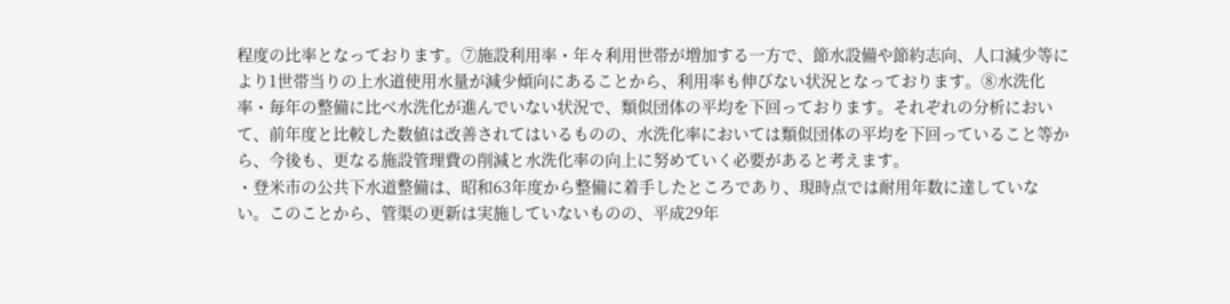程度の比率となっております。⑦施設利用率・年々利用世帯が増加する一方で、節水設備や節約志向、人口減少等により1世帯当りの上水道使用水量が減少傾向にあることから、利用率も伸びない状況となっております。⑧水洗化率・毎年の整備に比べ水洗化が進んでいない状況で、類似団体の平均を下回っております。それぞれの分析において、前年度と比較した数値は改善されてはいるものの、水洗化率においては類似団体の平均を下回っていること等から、今後も、更なる施設管理費の削減と水洗化率の向上に努めていく必要があると考えます。
・登米市の公共下水道整備は、昭和63年度から整備に着手したところであり、現時点では耐用年数に達していない。このことから、管渠の更新は実施していないものの、平成29年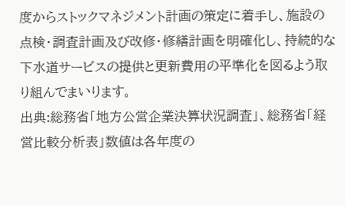度からストックマネジメント計画の策定に着手し、施設の点検・調査計画及び改修・修繕計画を明確化し、持続的な下水道サービスの提供と更新費用の平準化を図るよう取り組んでまいります。
出典:総務省「地方公営企業決算状況調査」、総務省「経営比較分析表」数値は各年度の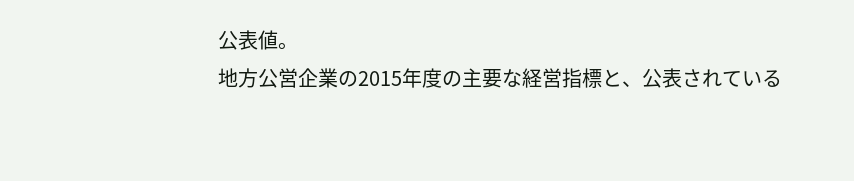公表値。
地方公営企業の2015年度の主要な経営指標と、公表されている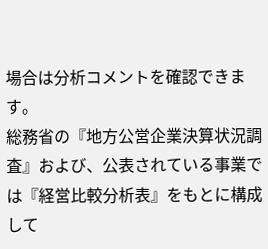場合は分析コメントを確認できます。
総務省の『地方公営企業決算状況調査』および、公表されている事業では『経営比較分析表』をもとに構成して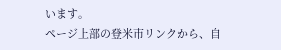います。
ページ上部の登米市リンクから、自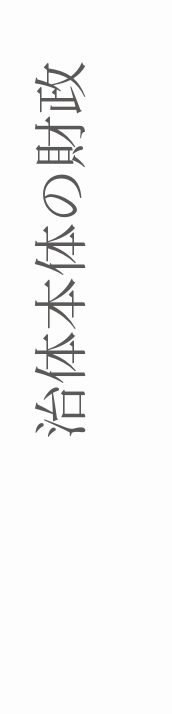治体本体の財政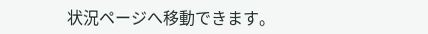状況ページへ移動できます。